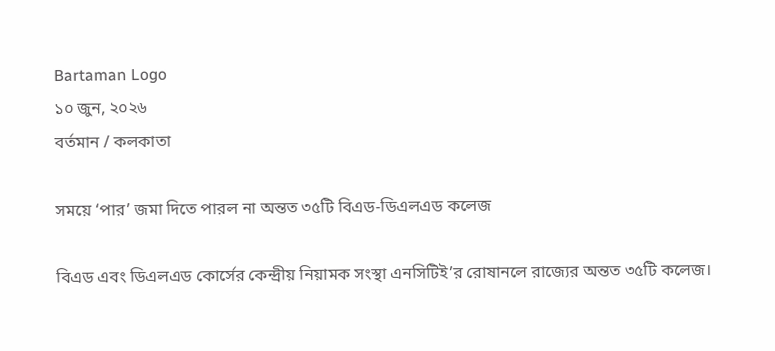Bartaman Logo
১০ জুন, ২০২৬
বর্তমান / কলকাতা

সময়ে ‘পার’ জমা দিতে পারল না অন্তত ৩৫টি বিএড-ডিএলএড কলেজ

বিএড এবং ডিএলএড কোর্সের কেন্দ্রীয় নিয়ামক সংস্থা এনসিটিই’র রোষানলে রাজ্যের অন্তত ৩৫টি কলেজ।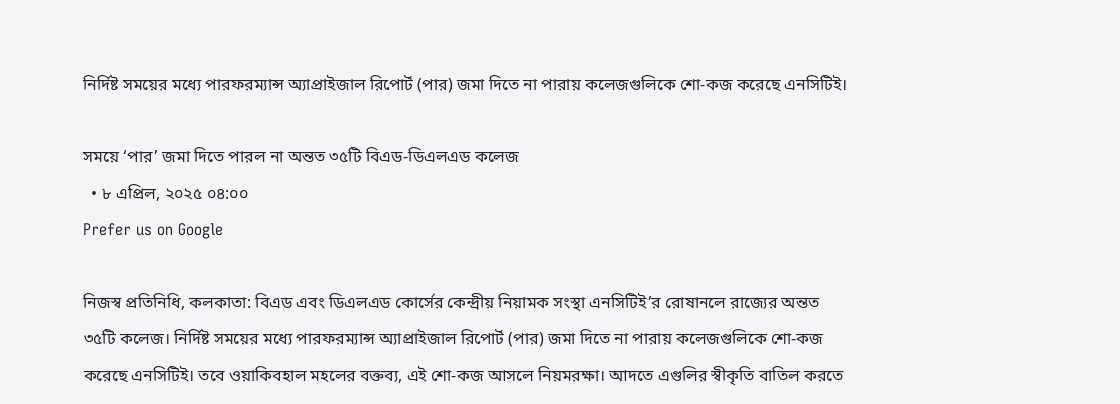নির্দিষ্ট সময়ের মধ্যে পারফরম্যান্স অ্যাপ্রাইজাল রিপোর্ট (পার) জমা দিতে না পারায় কলেজগুলিকে শো-কজ করেছে এনসিটিই।

সময়ে ‘পার’ জমা দিতে পারল না অন্তত ৩৫টি বিএড-ডিএলএড কলেজ
  • ৮ এপ্রিল, ২০২৫ ০৪:০০
Prefer us on Google

নিজস্ব প্রতিনিধি, কলকাতা: বিএড এবং ডিএলএড কোর্সের কেন্দ্রীয় নিয়ামক সংস্থা এনসিটিই’র রোষানলে রাজ্যের অন্তত ৩৫টি কলেজ। নির্দিষ্ট সময়ের মধ্যে পারফরম্যান্স অ্যাপ্রাইজাল রিপোর্ট (পার) জমা দিতে না পারায় কলেজগুলিকে শো-কজ করেছে এনসিটিই। তবে ওয়াকিবহাল মহলের বক্তব্য, এই শো-কজ আসলে নিয়মরক্ষা। আদতে এগুলির স্বীকৃতি বাতিল করতে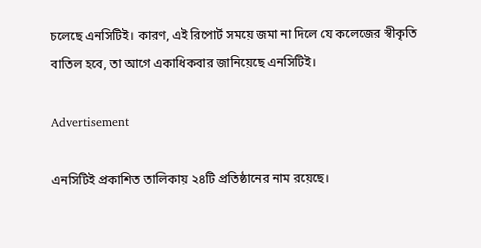চলেছে এনসিটিই। কারণ, এই রিপোর্ট সময়ে জমা না দিলে যে কলেজের স্বীকৃতি বাতিল হবে, তা আগে একাধিকবার জানিয়েছে এনসিটিই।

Advertisement

এনসিটিই প্রকাশিত তালিকায় ২৪টি প্রতিষ্ঠানের নাম রয়েছে।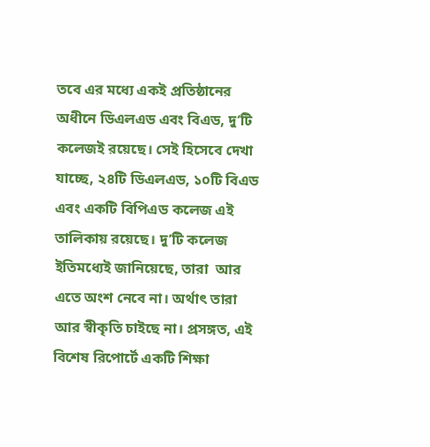তবে এর মধ্যে একই প্রতিষ্ঠানের অধীনে ডিএলএড এবং বিএড, দু’টি কলেজই রয়েছে। সেই হিসেবে দেখা যাচ্ছে, ২৪টি ডিএলএড, ১০টি বিএড এবং একটি বিপিএড কলেজ এই তালিকায় রয়েছে। দু’টি কলেজ ইতিমধ্যেই জানিয়েছে, তারা  আর এতে অংশ নেবে না। অর্থাৎ তারা আর স্বীকৃতি চাইছে না। প্রসঙ্গত, এই বিশেষ রিপোর্টে একটি শিক্ষা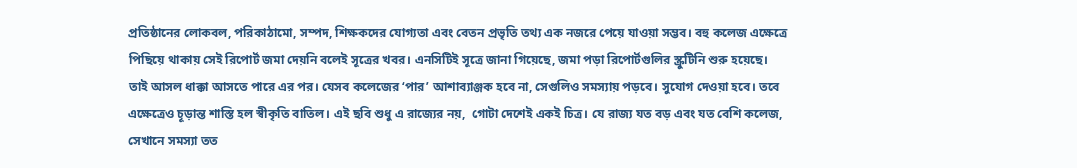প্রতিষ্ঠানের লোকবল, পরিকাঠামো, সম্পদ, শিক্ষকদের যোগ্যতা এবং বেতন প্রভৃতি তথ্য এক নজরে পেয়ে যাওয়া সম্ভব। বহু কলেজ এক্ষেত্রে পিছিয়ে থাকায় সেই রিপোর্ট জমা দেয়নি বলেই সূত্রের খবর। এনসিটিই সূত্রে জানা গিয়েছে, জমা পড়া রিপোর্টগুলির স্ক্রুটিনি শুরু হয়েছে। তাই আসল ধাক্কা আসতে পারে এর পর। যেসব কলেজের ‘পার’ আশাব্যাঞ্জক হবে না, সেগুলিও সমস্যায় পড়বে। সুযোগ দেওয়া হবে। তবে এক্ষেত্রেও চূড়ান্ত শাস্তি হল স্বীকৃতি বাতিল। এই ছবি শুধু এ রাজ্যের নয়,  গোটা দেশেই একই চিত্র। যে রাজ্য যত বড় এবং যত বেশি কলেজ, সেখানে সমস্যা তত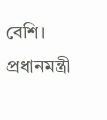বেশি। প্রধানমন্ত্রী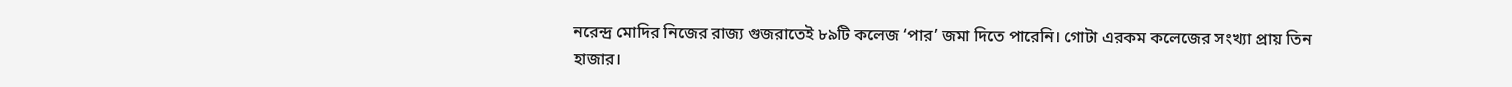নরেন্দ্র মোদির নিজের রাজ্য গুজরাতেই ৮৯টি কলেজ ‘পার’ জমা দিতে পারেনি। গোটা এরকম কলেজের সংখ্যা প্রায় তিন হাজার।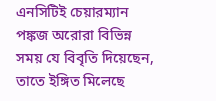এনসিটিই চেয়ারম্যান পঙ্কজ অরোরা বিভিন্ন সময় যে বিবৃতি দিয়েছেন, তাতে ইঙ্গিত মিলেছে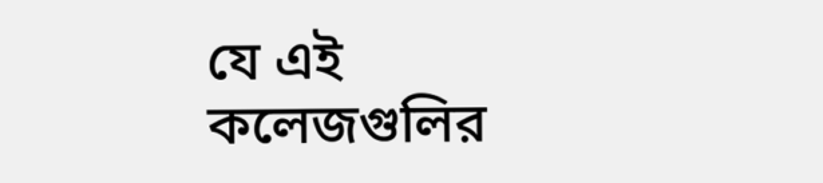যে এই কলেজগুলির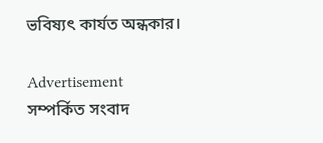ভবিষ্যৎ কার্যত অন্ধকার।

Advertisement
সম্পর্কিত সংবাদ